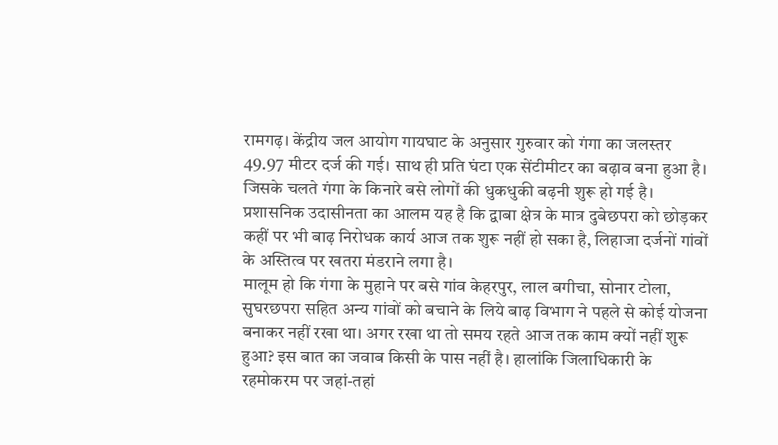रामगढ़। केंद्रीय जल आयोग गायघाट के अनुसार गुरुवार को गंगा का जलस्तर 49.97 मीटर दर्ज की गई। साथ ही प्रति घंटा एक सेंटीमीटर का बढ़ाव बना हुआ है। जिसके चलते गंगा के किनारे बसे लोगों की धुकधुकी बढ़नी शुरू हो गई है। प्रशासनिक उदासीनता का आलम यह है कि द्वाबा क्षेत्र के मात्र दुबेछपरा को छोड़कर कहीं पर भी बाढ़ निरोधक कार्य आज तक शुरू नहीं हो सका है, लिहाजा दर्जनों गांवों के अस्तित्व पर खतरा मंडराने लगा है।
मालूम हो कि गंगा के मुहाने पर बसे गांव केहरपुर, लाल बगीचा, सोनार टोला, सुघरछपरा सहित अन्य गांवों को बचाने के लिये बाढ़ विभाग ने पहले से कोई योजना बनाकर नहीं रखा था। अगर रखा था तो समय रहते आज तक काम क्यों नहीं शुरू हुआ? इस बात का जवाब किसी के पास नहीं है। हालांकि जिलाधिकारी के रहमोकरम पर जहां-तहां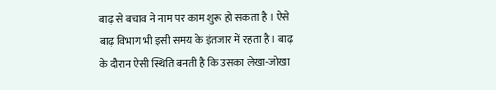बाढ़ से बचाव ने नाम पर काम शुरू हो सकता है । ऐसे बाढ़ विभाग भी इसी समय के इंतजार में रहता है। बाढ़ के दौरान ऐसी स्थिति बनती है कि उसका लेखा-जोखा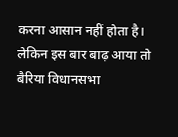करना आसान नहीं होता है। लेकिन इस बार बाढ़ आया तो बैरिया विधानसभा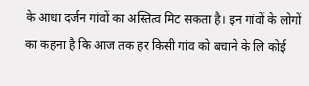के आधा दर्जन गांवों का अस्तित्व मिट सकता है। इन गांवों के लोगों का कहना है कि आज तक हर किसी गांव को बचाने के लि कोई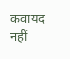कवायद नहीं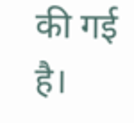की गई है।